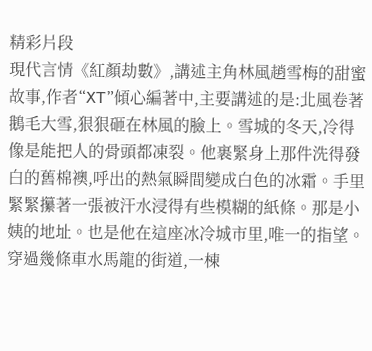精彩片段
現代言情《紅顏劫數》,講述主角林風趙雪梅的甜蜜故事,作者“XT”傾心編著中,主要講述的是:北風卷著鵝毛大雪,狠狠砸在林風的臉上。雪城的冬天,冷得像是能把人的骨頭都凍裂。他裹緊身上那件洗得發白的舊棉襖,呼出的熱氣瞬間變成白色的冰霜。手里緊緊攥著一張被汗水浸得有些模糊的紙條。那是小姨的地址。也是他在這座冰冷城市里,唯一的指望。穿過幾條車水馬龍的街道,一棟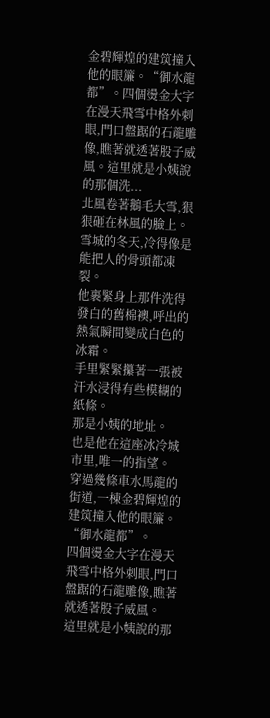金碧輝煌的建筑撞入他的眼簾。“御水龍都”。四個燙金大字在漫天飛雪中格外刺眼,門口盤踞的石龍雕像,瞧著就透著股子威風。這里就是小姨說的那個洗...
北風卷著鵝毛大雪,狠狠砸在林風的臉上。
雪城的冬天,冷得像是能把人的骨頭都凍裂。
他裹緊身上那件洗得發白的舊棉襖,呼出的熱氣瞬間變成白色的冰霜。
手里緊緊攥著一張被汗水浸得有些模糊的紙條。
那是小姨的地址。
也是他在這座冰冷城市里,唯一的指望。
穿過幾條車水馬龍的街道,一棟金碧輝煌的建筑撞入他的眼簾。
“御水龍都”。
四個燙金大字在漫天飛雪中格外刺眼,門口盤踞的石龍雕像,瞧著就透著股子威風。
這里就是小姨說的那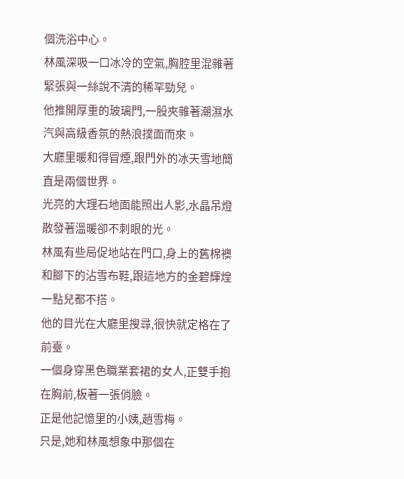個洗浴中心。
林風深吸一口冰冷的空氣,胸腔里混雜著緊張與一絲說不清的稀罕勁兒。
他推開厚重的玻璃門,一股夾雜著潮濕水汽與高級香氛的熱浪撲面而來。
大廳里暖和得冒煙,跟門外的冰天雪地簡直是兩個世界。
光亮的大理石地面能照出人影,水晶吊燈散發著溫暖卻不刺眼的光。
林風有些局促地站在門口,身上的舊棉襖和腳下的沾雪布鞋,跟這地方的金碧輝煌一點兒都不搭。
他的目光在大廳里搜尋,很快就定格在了前臺。
一個身穿黑色職業套裙的女人,正雙手抱在胸前,板著一張俏臉。
正是他記憶里的小姨,趙雪梅。
只是,她和林風想象中那個在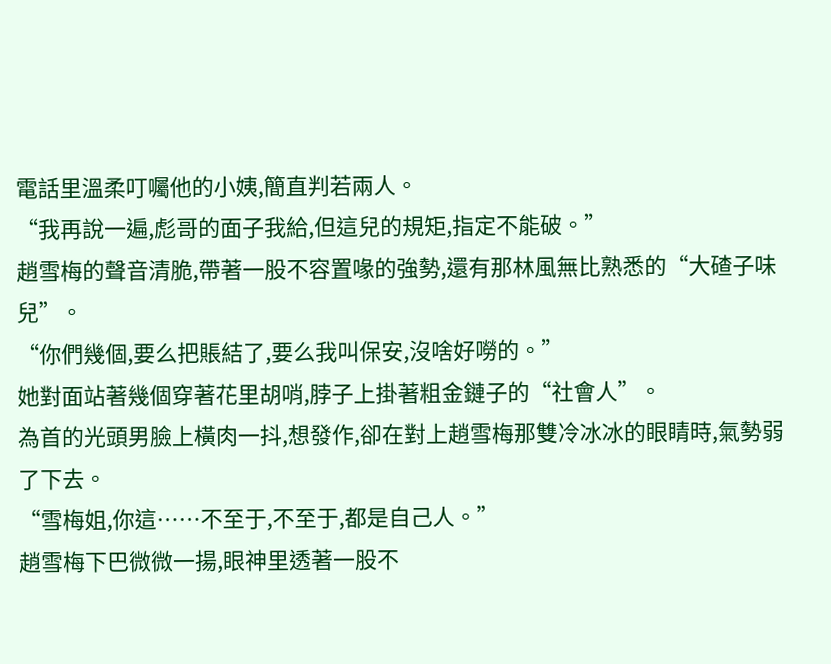電話里溫柔叮囑他的小姨,簡直判若兩人。
“我再說一遍,彪哥的面子我給,但這兒的規矩,指定不能破。”
趙雪梅的聲音清脆,帶著一股不容置喙的強勢,還有那林風無比熟悉的“大碴子味兒”。
“你們幾個,要么把賬結了,要么我叫保安,沒啥好嘮的。”
她對面站著幾個穿著花里胡哨,脖子上掛著粗金鏈子的“社會人”。
為首的光頭男臉上橫肉一抖,想發作,卻在對上趙雪梅那雙冷冰冰的眼睛時,氣勢弱了下去。
“雪梅姐,你這……不至于,不至于,都是自己人。”
趙雪梅下巴微微一揚,眼神里透著一股不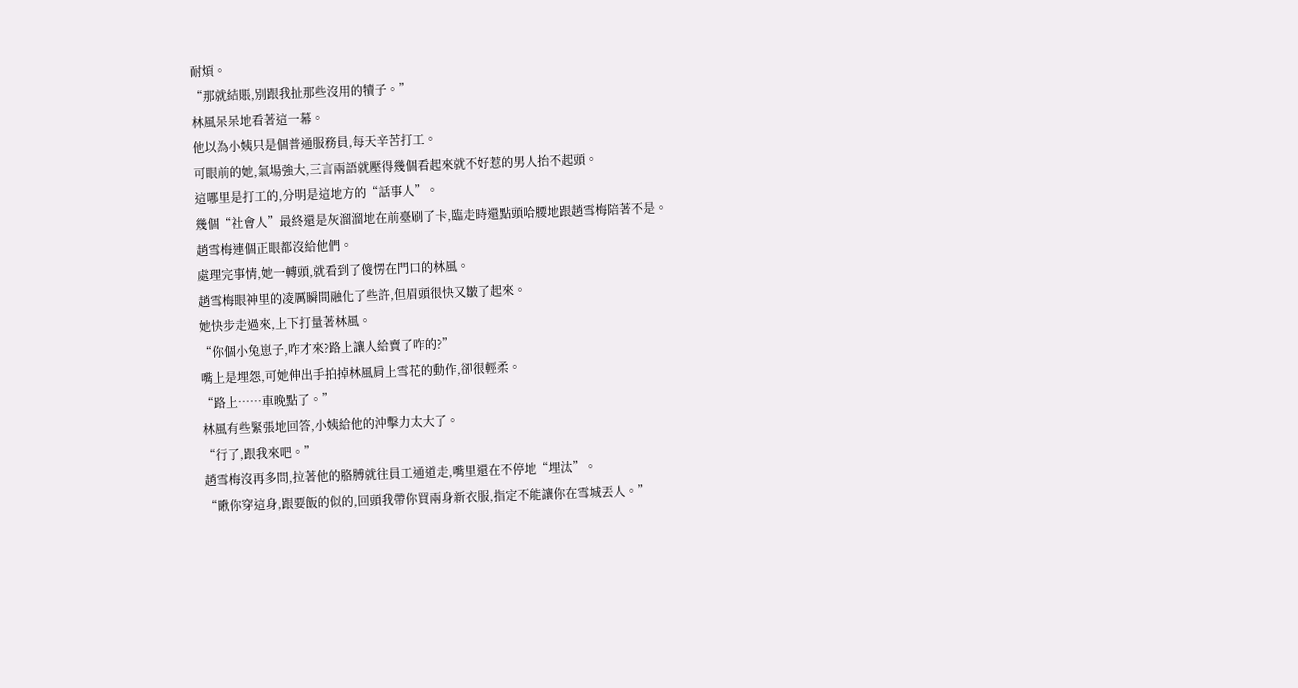耐煩。
“那就結賬,別跟我扯那些沒用的犢子。”
林風呆呆地看著這一幕。
他以為小姨只是個普通服務員,每天辛苦打工。
可眼前的她,氣場強大,三言兩語就壓得幾個看起來就不好惹的男人抬不起頭。
這哪里是打工的,分明是這地方的“話事人”。
幾個“社會人”最終還是灰溜溜地在前臺刷了卡,臨走時還點頭哈腰地跟趙雪梅陪著不是。
趙雪梅連個正眼都沒給他們。
處理完事情,她一轉頭,就看到了傻愣在門口的林風。
趙雪梅眼神里的凌厲瞬間融化了些許,但眉頭很快又皺了起來。
她快步走過來,上下打量著林風。
“你個小兔崽子,咋才來?路上讓人給賣了咋的?”
嘴上是埋怨,可她伸出手拍掉林風肩上雪花的動作,卻很輕柔。
“路上……車晚點了。”
林風有些緊張地回答,小姨給他的沖擊力太大了。
“行了,跟我來吧。”
趙雪梅沒再多問,拉著他的胳膊就往員工通道走,嘴里還在不停地“埋汰”。
“瞅你穿這身,跟要飯的似的,回頭我帶你買兩身新衣服,指定不能讓你在雪城丟人。”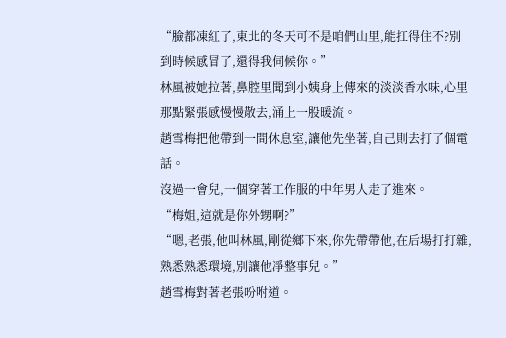“臉都凍紅了,東北的冬天可不是咱們山里,能扛得住不?別到時候感冒了,還得我伺候你。”
林風被她拉著,鼻腔里聞到小姨身上傳來的淡淡香水味,心里那點緊張感慢慢散去,涌上一股暖流。
趙雪梅把他帶到一間休息室,讓他先坐著,自己則去打了個電話。
沒過一會兒,一個穿著工作服的中年男人走了進來。
“梅姐,這就是你外甥啊?”
“嗯,老張,他叫林風,剛從鄉下來,你先帶帶他,在后場打打雜,熟悉熟悉環境,別讓他凈整事兒。”
趙雪梅對著老張吩咐道。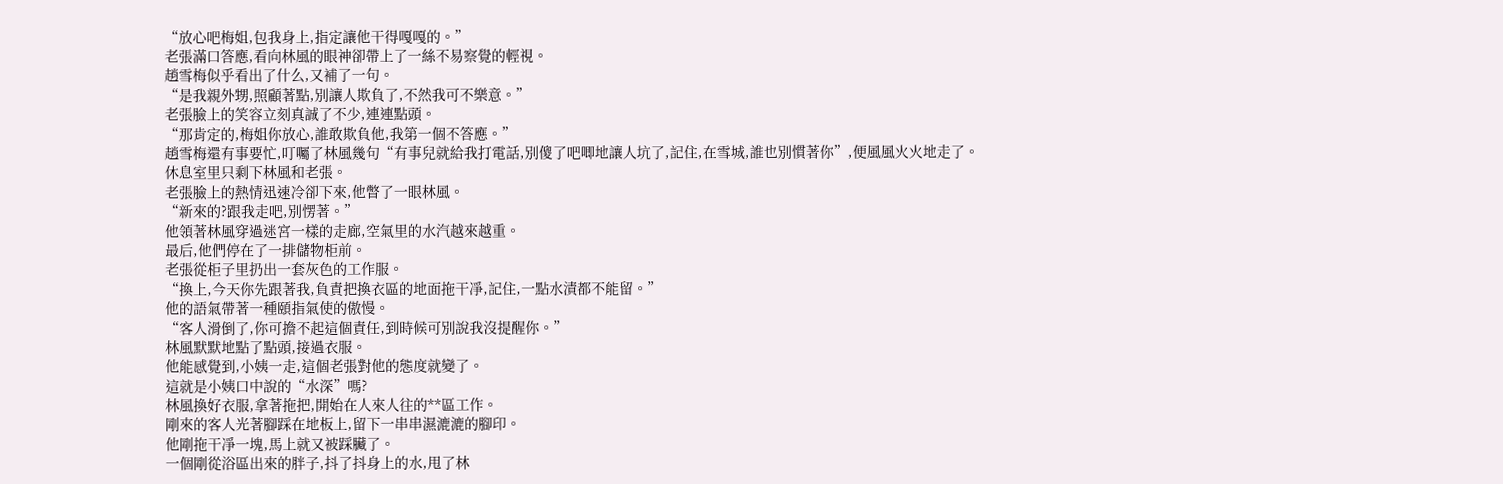“放心吧梅姐,包我身上,指定讓他干得嘎嘎的。”
老張滿口答應,看向林風的眼神卻帶上了一絲不易察覺的輕視。
趙雪梅似乎看出了什么,又補了一句。
“是我親外甥,照顧著點,別讓人欺負了,不然我可不樂意。”
老張臉上的笑容立刻真誠了不少,連連點頭。
“那肯定的,梅姐你放心,誰敢欺負他,我第一個不答應。”
趙雪梅還有事要忙,叮囑了林風幾句“有事兒就給我打電話,別傻了吧唧地讓人坑了,記住,在雪城,誰也別慣著你”,便風風火火地走了。
休息室里只剩下林風和老張。
老張臉上的熱情迅速冷卻下來,他瞥了一眼林風。
“新來的?跟我走吧,別愣著。”
他領著林風穿過迷宮一樣的走廊,空氣里的水汽越來越重。
最后,他們停在了一排儲物柜前。
老張從柜子里扔出一套灰色的工作服。
“換上,今天你先跟著我,負責把換衣區的地面拖干凈,記住,一點水漬都不能留。”
他的語氣帶著一種頤指氣使的傲慢。
“客人滑倒了,你可擔不起這個責任,到時候可別說我沒提醒你。”
林風默默地點了點頭,接過衣服。
他能感覺到,小姨一走,這個老張對他的態度就變了。
這就是小姨口中說的“水深”嗎?
林風換好衣服,拿著拖把,開始在人來人往的**區工作。
剛來的客人光著腳踩在地板上,留下一串串濕漉漉的腳印。
他剛拖干凈一塊,馬上就又被踩臟了。
一個剛從浴區出來的胖子,抖了抖身上的水,甩了林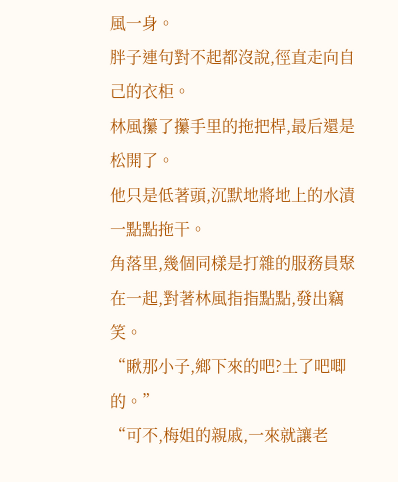風一身。
胖子連句對不起都沒說,徑直走向自己的衣柜。
林風攥了攥手里的拖把桿,最后還是松開了。
他只是低著頭,沉默地將地上的水漬一點點拖干。
角落里,幾個同樣是打雜的服務員聚在一起,對著林風指指點點,發出竊笑。
“瞅那小子,鄉下來的吧?土了吧唧的。”
“可不,梅姐的親戚,一來就讓老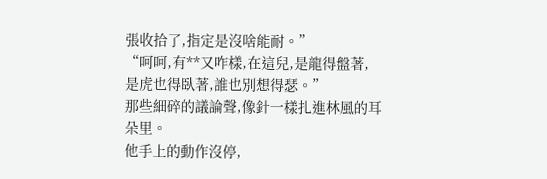張收拾了,指定是沒啥能耐。”
“呵呵,有**又咋樣,在這兒,是龍得盤著,是虎也得臥著,誰也別想得瑟。”
那些細碎的議論聲,像針一樣扎進林風的耳朵里。
他手上的動作沒停,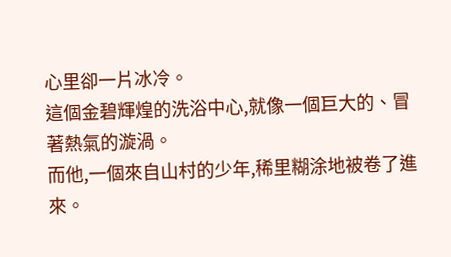心里卻一片冰冷。
這個金碧輝煌的洗浴中心,就像一個巨大的、冒著熱氣的漩渦。
而他,一個來自山村的少年,稀里糊涂地被卷了進來。